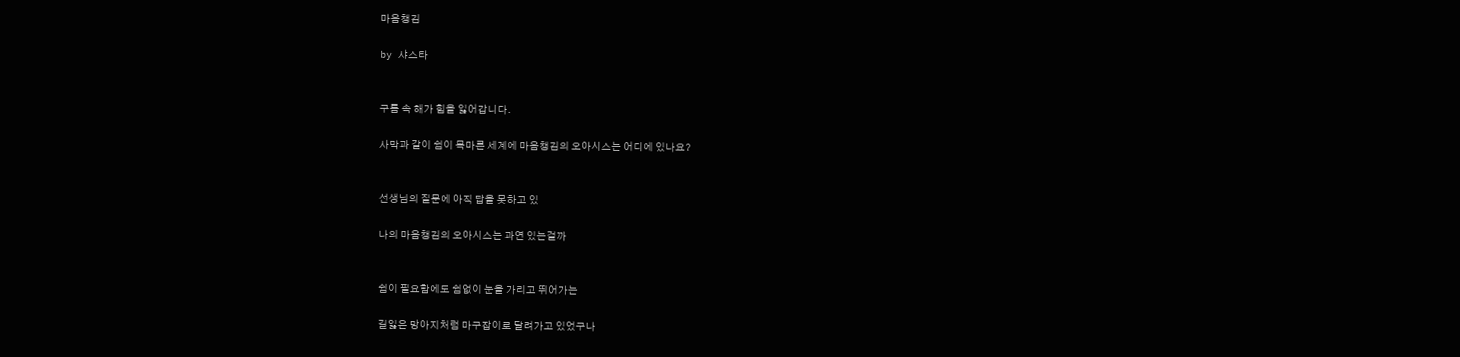마음챙김

by 샤스타


구름 속 해가 힘을 잃어갑니다.

사막과 같이 쉼이 목마른 세계에 마음챙김의 오아시스는 어디에 있나요?


선생님의 질문에 아직 답을 못하고 있

나의 마음챙김의 오아시스는 과연 있는걸까


쉼이 필요함에도 쉼없이 눈을 가리고 뛰어가는

길잃은 망아지처럼 마구잡이로 달려가고 있었구나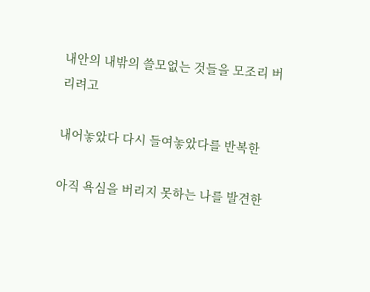내안의 내밖의 쓸모없는 것들을 모조리 버리려고

내어놓았다 다시 들여놓았다를 반복한

아직 욕심을 버리지 못하는 나를 발견한